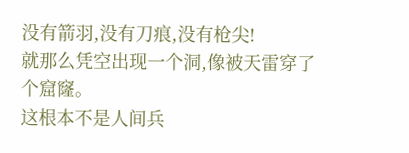没有箭羽,没有刀痕,没有枪尖!
就那么凭空出现一个洞,像被天雷穿了个窟窿。
这根本不是人间兵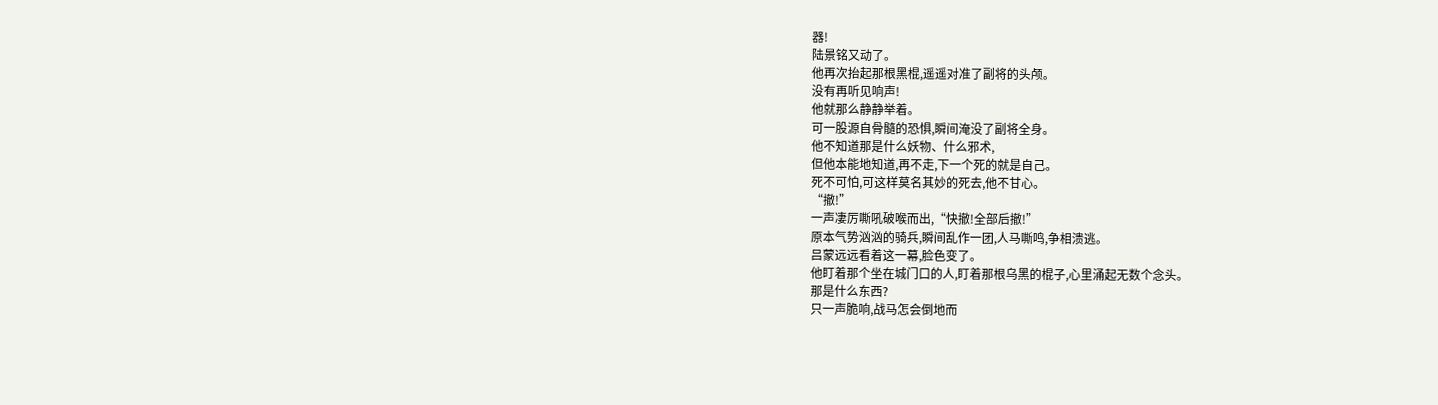器!
陆景铭又动了。
他再次抬起那根黑棍,遥遥对准了副将的头颅。
没有再听见响声!
他就那么静静举着。
可一股源自骨髓的恐惧,瞬间淹没了副将全身。
他不知道那是什么妖物、什么邪术,
但他本能地知道,再不走,下一个死的就是自己。
死不可怕,可这样莫名其妙的死去,他不甘心。
“撤!”
一声凄厉嘶吼破喉而出,“快撤!全部后撤!”
原本气势汹汹的骑兵,瞬间乱作一团,人马嘶鸣,争相溃逃。
吕蒙远远看着这一幕,脸色变了。
他盯着那个坐在城门口的人,盯着那根乌黑的棍子,心里涌起无数个念头。
那是什么东西?
只一声脆响,战马怎会倒地而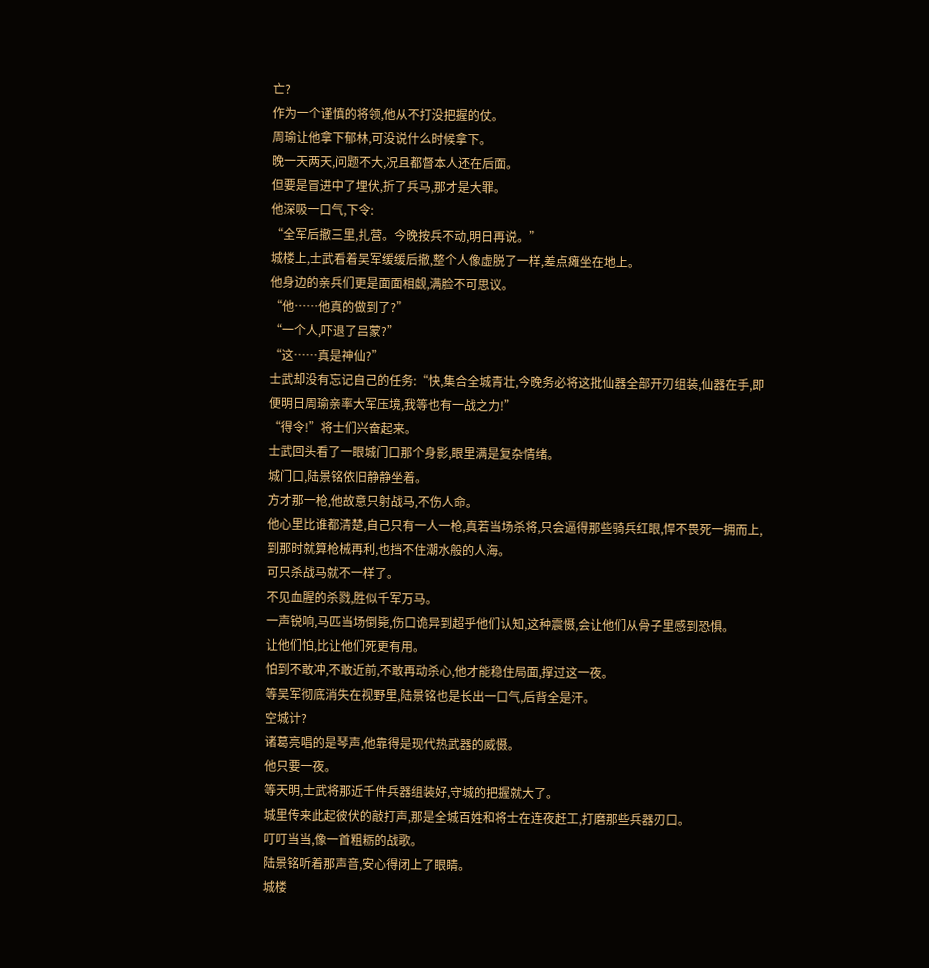亡?
作为一个谨慎的将领,他从不打没把握的仗。
周瑜让他拿下郁林,可没说什么时候拿下。
晚一天两天,问题不大,况且都督本人还在后面。
但要是冒进中了埋伏,折了兵马,那才是大罪。
他深吸一口气,下令:
“全军后撤三里,扎营。今晚按兵不动,明日再说。”
城楼上,士武看着吴军缓缓后撤,整个人像虚脱了一样,差点瘫坐在地上。
他身边的亲兵们更是面面相觑,满脸不可思议。
“他……他真的做到了?”
“一个人,吓退了吕蒙?”
“这……真是神仙?”
士武却没有忘记自己的任务:“快,集合全城青壮,今晚务必将这批仙器全部开刃组装,仙器在手,即便明日周瑜亲率大军压境,我等也有一战之力!”
“得令!”将士们兴奋起来。
士武回头看了一眼城门口那个身影,眼里满是复杂情绪。
城门口,陆景铭依旧静静坐着。
方才那一枪,他故意只射战马,不伤人命。
他心里比谁都清楚,自己只有一人一枪,真若当场杀将,只会逼得那些骑兵红眼,悍不畏死一拥而上,到那时就算枪械再利,也挡不住潮水般的人海。
可只杀战马就不一样了。
不见血腥的杀戮,胜似千军万马。
一声锐响,马匹当场倒毙,伤口诡异到超乎他们认知,这种震慑,会让他们从骨子里感到恐惧。
让他们怕,比让他们死更有用。
怕到不敢冲,不敢近前,不敢再动杀心,他才能稳住局面,撑过这一夜。
等吴军彻底消失在视野里,陆景铭也是长出一口气,后背全是汗。
空城计?
诸葛亮唱的是琴声,他靠得是现代热武器的威慑。
他只要一夜。
等天明,士武将那近千件兵器组装好,守城的把握就大了。
城里传来此起彼伏的敲打声,那是全城百姓和将士在连夜赶工,打磨那些兵器刃口。
叮叮当当,像一首粗粝的战歌。
陆景铭听着那声音,安心得闭上了眼睛。
城楼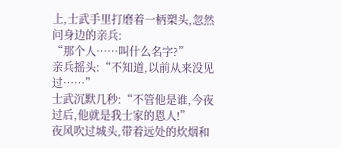上,士武手里打磨着一柄槊头,忽然问身边的亲兵:
“那个人……叫什么名字?”
亲兵摇头:“不知道,以前从来没见过……”
士武沉默几秒:“不管他是谁,今夜过后,他就是我士家的恩人!”
夜风吹过城头,带着远处的炊烟和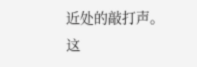近处的敲打声。
这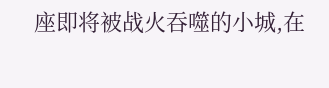座即将被战火吞噬的小城,在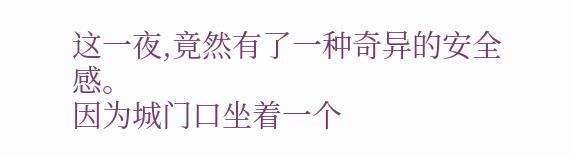这一夜,竟然有了一种奇异的安全感。
因为城门口坐着一个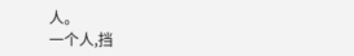人。
一个人,挡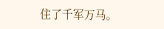住了千军万马。